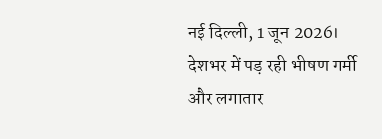नई दिल्ली, 1 जून 2026।
देशभर में पड़ रही भीषण गर्मी और लगातार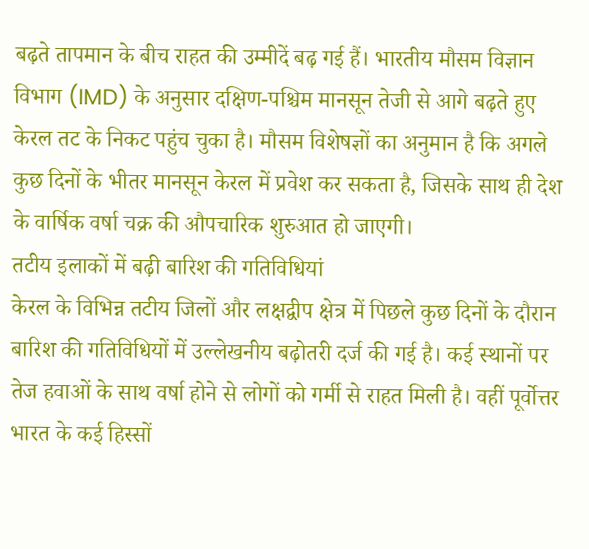बढ़ते तापमान के बीच राहत की उम्मीदें बढ़ गई हैं। भारतीय मौसम विज्ञान विभाग (IMD) के अनुसार दक्षिण-पश्चिम मानसून तेजी से आगे बढ़ते हुए केरल तट के निकट पहुंच चुका है। मौसम विशेषज्ञों का अनुमान है कि अगले कुछ दिनों के भीतर मानसून केरल में प्रवेश कर सकता है, जिसके साथ ही देश के वार्षिक वर्षा चक्र की औपचारिक शुरुआत हो जाएगी।
तटीय इलाकों में बढ़ी बारिश की गतिविधियां
केरल के विभिन्न तटीय जिलों और लक्षद्वीप क्षेत्र में पिछले कुछ दिनों के दौरान बारिश की गतिविधियों में उल्लेखनीय बढ़ोतरी दर्ज की गई है। कई स्थानों पर तेज हवाओं के साथ वर्षा होने से लोगों को गर्मी से राहत मिली है। वहीं पूर्वोत्तर भारत के कई हिस्सों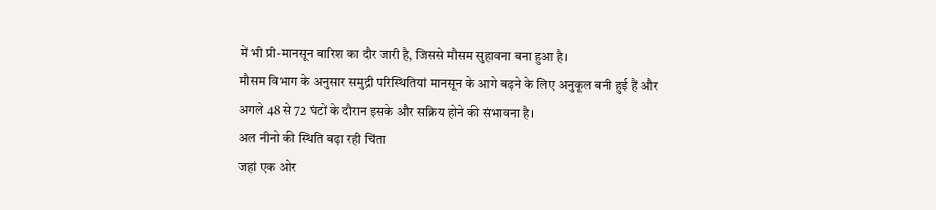में भी प्री-मानसून बारिश का दौर जारी है, जिससे मौसम सुहावना बना हुआ है।
मौसम विभाग के अनुसार समुद्री परिस्थितियां मानसून के आगे बढ़ने के लिए अनुकूल बनी हुई हैं और अगले 48 से 72 घंटों के दौरान इसके और सक्रिय होने की संभावना है।
अल नीनो की स्थिति बढ़ा रही चिंता
जहां एक ओर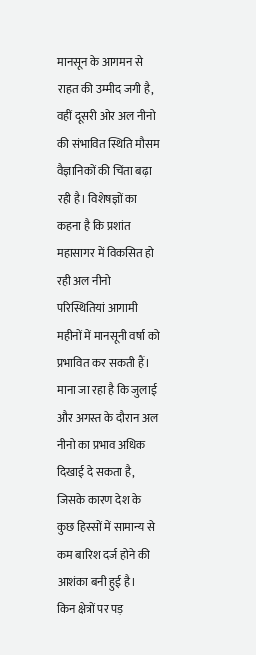मानसून के आगमन से राहत की उम्मीद जगी है, वहीं दूसरी ओर अल नीनो की संभावित स्थिति मौसम वैज्ञानिकों की चिंता बढ़ा रही है। विशेषज्ञों का कहना है कि प्रशांत महासागर में विकसित हो रही अल नीनो परिस्थितियां आगामी महीनों में मानसूनी वर्षा को प्रभावित कर सकती हैं।
माना जा रहा है कि जुलाई और अगस्त के दौरान अल नीनो का प्रभाव अधिक दिखाई दे सकता है, जिसके कारण देश के कुछ हिस्सों में सामान्य से कम बारिश दर्ज होने की आशंका बनी हुई है।
किन क्षेत्रों पर पड़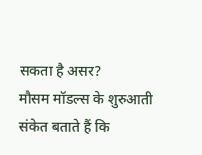सकता है असर?
मौसम मॉडल्स के शुरुआती संकेत बताते हैं कि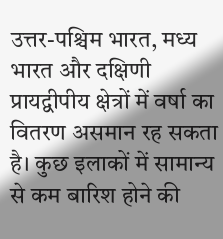उत्तर-पश्चिम भारत, मध्य भारत और दक्षिणी प्रायद्वीपीय क्षेत्रों में वर्षा का वितरण असमान रह सकता है। कुछ इलाकों में सामान्य से कम बारिश होने की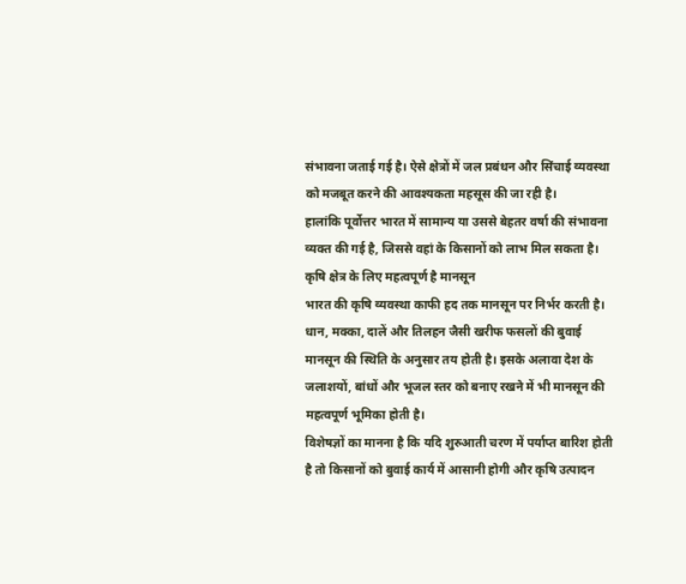संभावना जताई गई है। ऐसे क्षेत्रों में जल प्रबंधन और सिंचाई व्यवस्था को मजबूत करने की आवश्यकता महसूस की जा रही है।
हालांकि पूर्वोत्तर भारत में सामान्य या उससे बेहतर वर्षा की संभावना व्यक्त की गई है, जिससे वहां के किसानों को लाभ मिल सकता है।
कृषि क्षेत्र के लिए महत्वपूर्ण है मानसून
भारत की कृषि व्यवस्था काफी हद तक मानसून पर निर्भर करती है। धान, मक्का, दालें और तिलहन जैसी खरीफ फसलों की बुवाई मानसून की स्थिति के अनुसार तय होती है। इसके अलावा देश के जलाशयों, बांधों और भूजल स्तर को बनाए रखने में भी मानसून की महत्वपूर्ण भूमिका होती है।
विशेषज्ञों का मानना है कि यदि शुरुआती चरण में पर्याप्त बारिश होती है तो किसानों को बुवाई कार्य में आसानी होगी और कृषि उत्पादन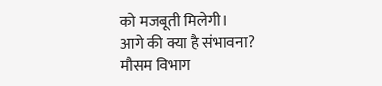को मजबूती मिलेगी।
आगे की क्या है संभावना?
मौसम विभाग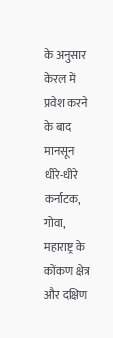के अनुसार केरल में प्रवेश करने के बाद मानसून धीरे-धीरे कर्नाटक, गोवा, महाराष्ट्र के कोंकण क्षेत्र और दक्षिण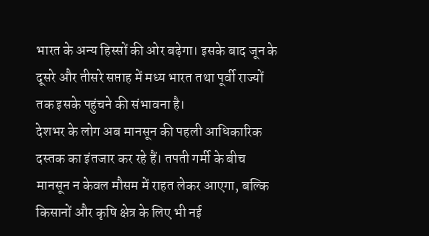भारत के अन्य हिस्सों की ओर बढ़ेगा। इसके बाद जून के दूसरे और तीसरे सप्ताह में मध्य भारत तथा पूर्वी राज्यों तक इसके पहुंचने की संभावना है।
देशभर के लोग अब मानसून की पहली आधिकारिक दस्तक का इंतजार कर रहे हैं। तपती गर्मी के बीच मानसून न केवल मौसम में राहत लेकर आएगा, बल्कि किसानों और कृषि क्षेत्र के लिए भी नई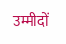उम्मीदों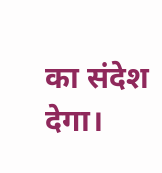का संदेश देगा।